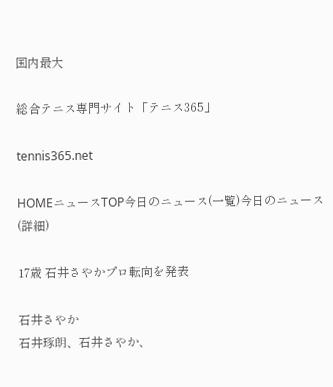国内最大

総合テニス専門サイト「テニス365」

tennis365.net

HOMEニュースTOP今日のニュース(一覧)今日のニュース(詳細)

17歳 石井さやかプロ転向を発表

石井さやか
石井琢朗、石井さやか、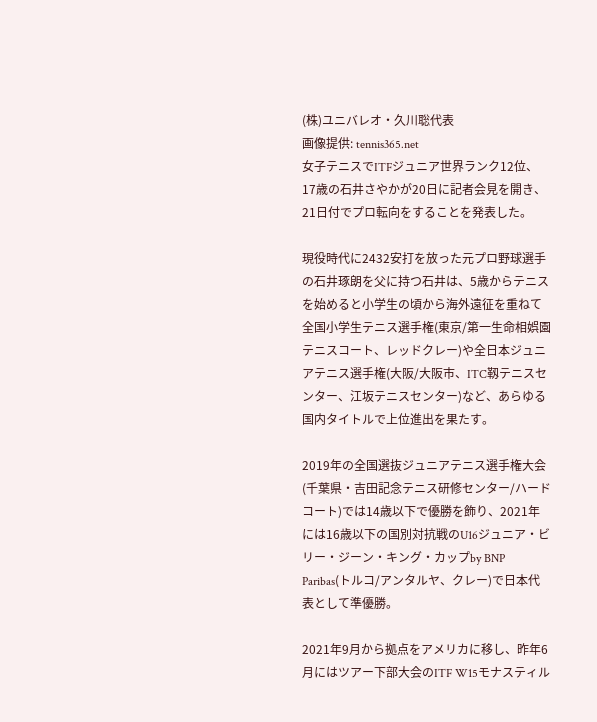(株)ユニバレオ・久川聡代表
画像提供: tennis365.net
女子テニスでITFジュニア世界ランク12位、17歳の石井さやかが20日に記者会見を開き、21日付でプロ転向をすることを発表した。

現役時代に2432安打を放った元プロ野球選手の石井琢朗を父に持つ石井は、5歳からテニスを始めると小学生の頃から海外遠征を重ねて全国小学生テニス選手権(東京/第一生命相娯園テニスコート、レッドクレー)や全日本ジュニアテニス選手権(大阪/大阪市、ITC靱テニスセンター、江坂テニスセンター)など、あらゆる国内タイトルで上位進出を果たす。

2019年の全国選抜ジュニアテニス選手権大会(千葉県・吉田記念テニス研修センター/ハードコート)では14歳以下で優勝を飾り、2021年には16歳以下の国別対抗戦のU16ジュニア・ビリー・ジーン・キング・カップby BNP Paribas(トルコ/アンタルヤ、クレー)で日本代表として準優勝。

2021年9月から拠点をアメリカに移し、昨年6月にはツアー下部大会のITF W15モナスティル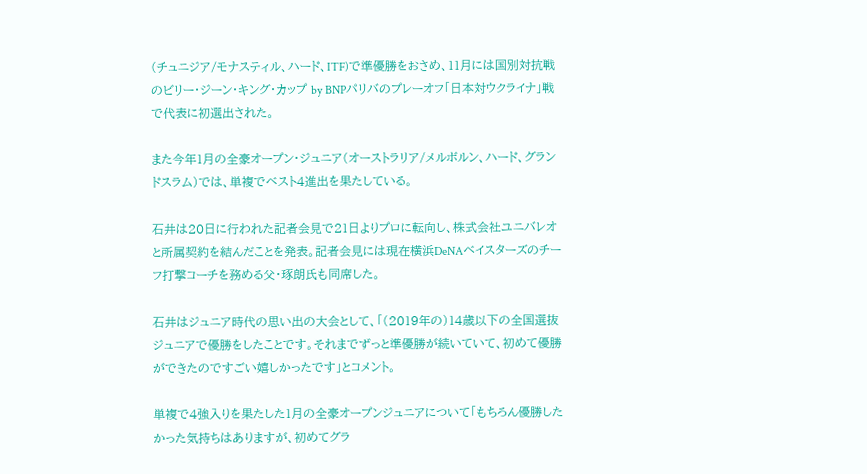(チュニジア/モナスティル、ハード、ITF)で準優勝をおさめ、11月には国別対抗戦のビリー・ジーン・キング・カップ by BNPパリバのプレーオフ「日本対ウクライナ」戦で代表に初選出された。

また今年1月の全豪オープン・ジュニア(オーストラリア/メルボルン、ハード、グランドスラム)では、単複でベスト4進出を果たしている。

石井は20日に行われた記者会見で21日よりプロに転向し、株式会社ユニバレオと所属契約を結んだことを発表。記者会見には現在横浜DeNAベイスターズのチーフ打撃コーチを務める父・琢朗氏も同席した。

石井はジュニア時代の思い出の大会として、「(2019年の)14歳以下の全国選抜ジュニアで優勝をしたことです。それまでずっと準優勝が続いていて、初めて優勝ができたのですごい嬉しかったです」とコメント。

単複で4強入りを果たした1月の全豪オープンジュニアについて「もちろん優勝したかった気持ちはありますが、初めてグラ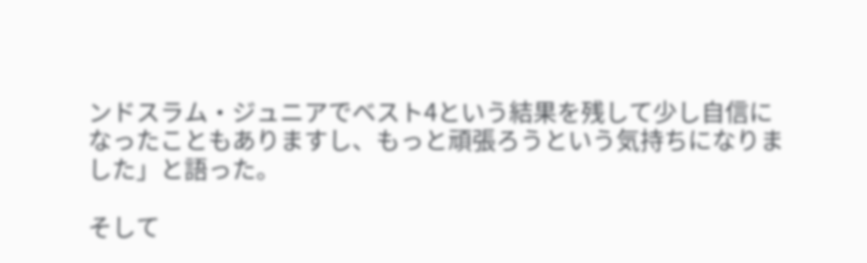ンドスラム・ジュニアでベスト4という結果を残して少し自信になったこともありますし、もっと頑張ろうという気持ちになりました」と語った。

そして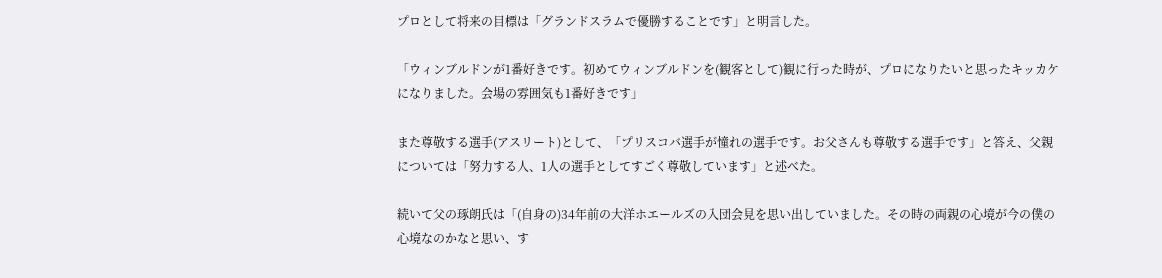プロとして将来の目標は「グランドスラムで優勝することです」と明言した。

「ウィンブルドンが1番好きです。初めてウィンブルドンを(観客として)観に行った時が、プロになりたいと思ったキッカケになりました。会場の雰囲気も1番好きです」

また尊敬する選手(アスリート)として、「プリスコバ選手が憧れの選手です。お父さんも尊敬する選手です」と答え、父親については「努力する人、1人の選手としてすごく尊敬しています」と述べた。

続いて父の琢朗氏は「(自身の)34年前の大洋ホエールズの入団会見を思い出していました。その時の両親の心境が今の僕の心境なのかなと思い、す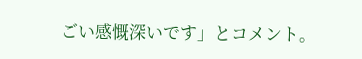ごい感慨深いです」とコメント。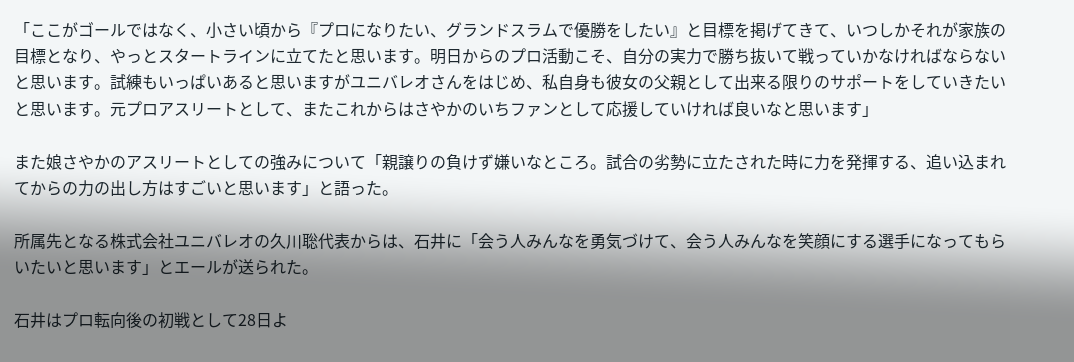「ここがゴールではなく、小さい頃から『プロになりたい、グランドスラムで優勝をしたい』と目標を掲げてきて、いつしかそれが家族の目標となり、やっとスタートラインに立てたと思います。明日からのプロ活動こそ、自分の実力で勝ち抜いて戦っていかなければならないと思います。試練もいっぱいあると思いますがユニバレオさんをはじめ、私自身も彼女の父親として出来る限りのサポートをしていきたいと思います。元プロアスリートとして、またこれからはさやかのいちファンとして応援していければ良いなと思います」

また娘さやかのアスリートとしての強みについて「親譲りの負けず嫌いなところ。試合の劣勢に立たされた時に力を発揮する、追い込まれてからの力の出し方はすごいと思います」と語った。

所属先となる株式会社ユニバレオの久川聡代表からは、石井に「会う人みんなを勇気づけて、会う人みんなを笑顔にする選手になってもらいたいと思います」とエールが送られた。

石井はプロ転向後の初戦として28日よ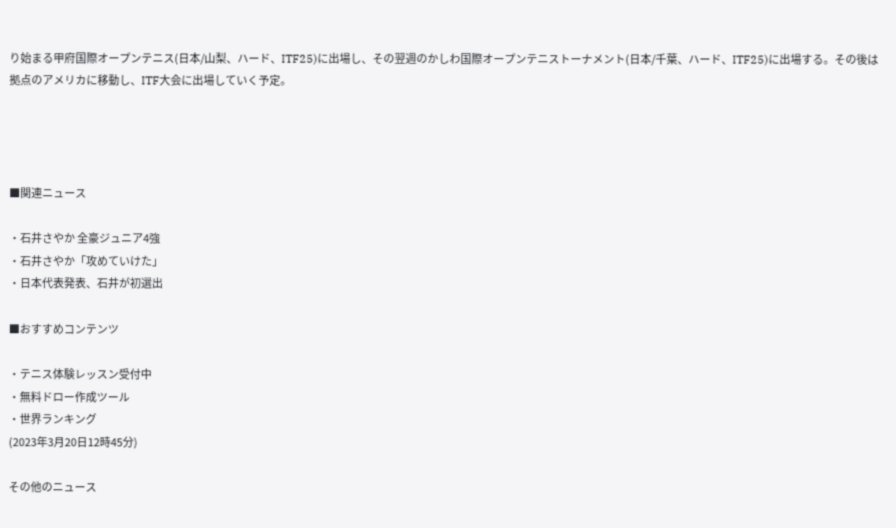り始まる甲府国際オープンテニス(日本/山梨、ハード、ITF25)に出場し、その翌週のかしわ国際オープンテニストーナメント(日本/千葉、ハード、ITF25)に出場する。その後は拠点のアメリカに移動し、ITF大会に出場していく予定。




■関連ニュース

・石井さやか 全豪ジュニア4強
・石井さやか「攻めていけた」
・日本代表発表、石井が初選出

■おすすめコンテンツ

・テニス体験レッスン受付中
・無料ドロー作成ツール
・世界ランキング
(2023年3月20日12時45分)

その他のニュース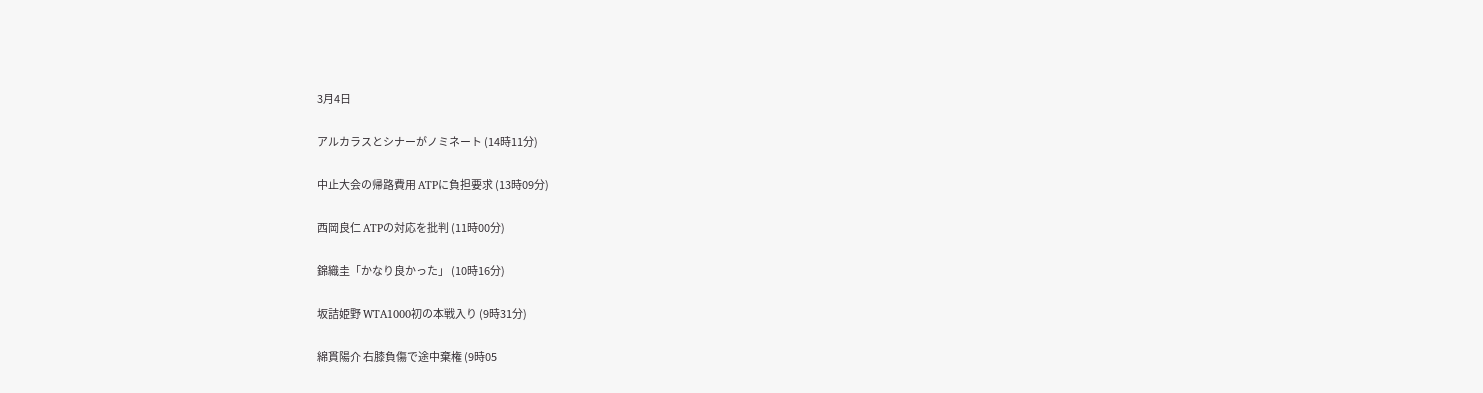3月4日

アルカラスとシナーがノミネート (14時11分)

中止大会の帰路費用 ATPに負担要求 (13時09分)

西岡良仁 ATPの対応を批判 (11時00分)

錦織圭「かなり良かった」 (10時16分)

坂詰姫野 WTA1000初の本戦入り (9時31分)

綿貫陽介 右膝負傷で途中棄権 (9時05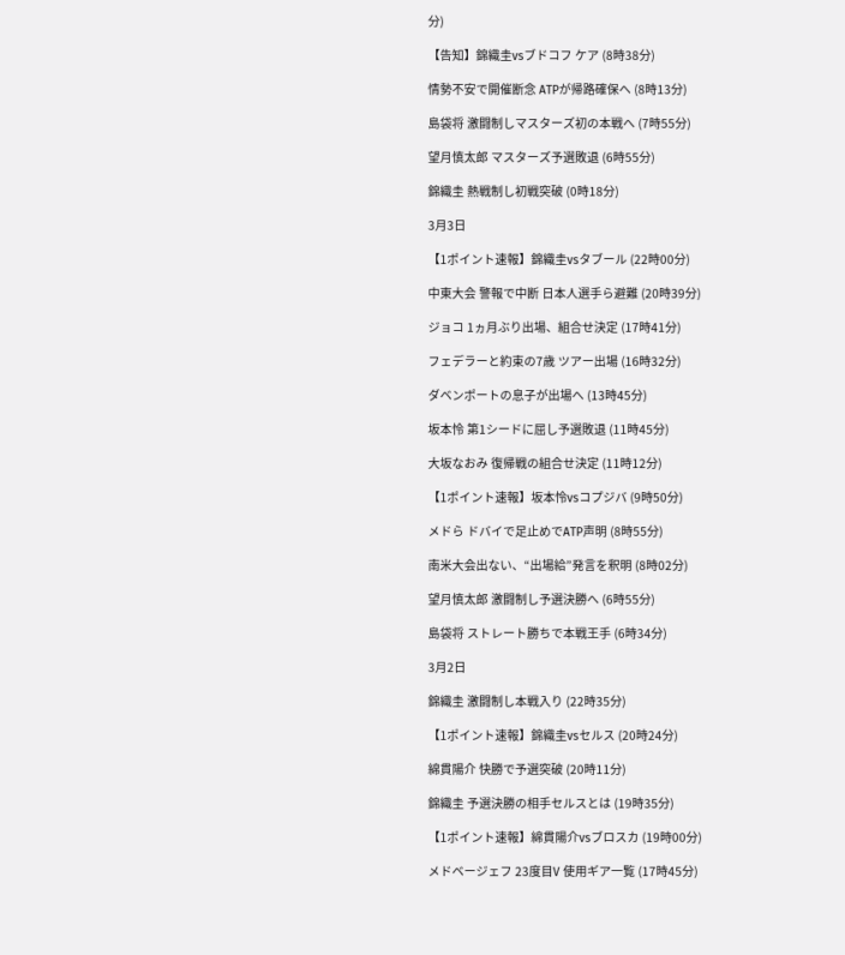分)

【告知】錦織圭vsブドコフ ケア (8時38分)

情勢不安で開催断念 ATPが帰路確保へ (8時13分)

島袋将 激闘制しマスターズ初の本戦へ (7時55分)

望月慎太郎 マスターズ予選敗退 (6時55分)

錦織圭 熱戦制し初戦突破 (0時18分)

3月3日

【1ポイント速報】錦織圭vsタブール (22時00分)

中東大会 警報で中断 日本人選手ら避難 (20時39分)

ジョコ 1ヵ月ぶり出場、組合せ決定 (17時41分)

フェデラーと約束の7歳 ツアー出場 (16時32分)

ダベンポートの息子が出場へ (13時45分)

坂本怜 第1シードに屈し予選敗退 (11時45分)

大坂なおみ 復帰戦の組合せ決定 (11時12分)

【1ポイント速報】坂本怜vsコプジバ (9時50分)

メドら ドバイで足止めでATP声明 (8時55分)

南米大会出ない、“出場給”発言を釈明 (8時02分)

望月慎太郎 激闘制し予選決勝へ (6時55分)

島袋将 ストレート勝ちで本戦王手 (6時34分)

3月2日

錦織圭 激闘制し本戦入り (22時35分)

【1ポイント速報】錦織圭vsセルス (20時24分)

綿貫陽介 快勝で予選突破 (20時11分)

錦織圭 予選決勝の相手セルスとは (19時35分)

【1ポイント速報】綿貫陽介vsブロスカ (19時00分)

メドベージェフ 23度目V 使用ギア一覧 (17時45分)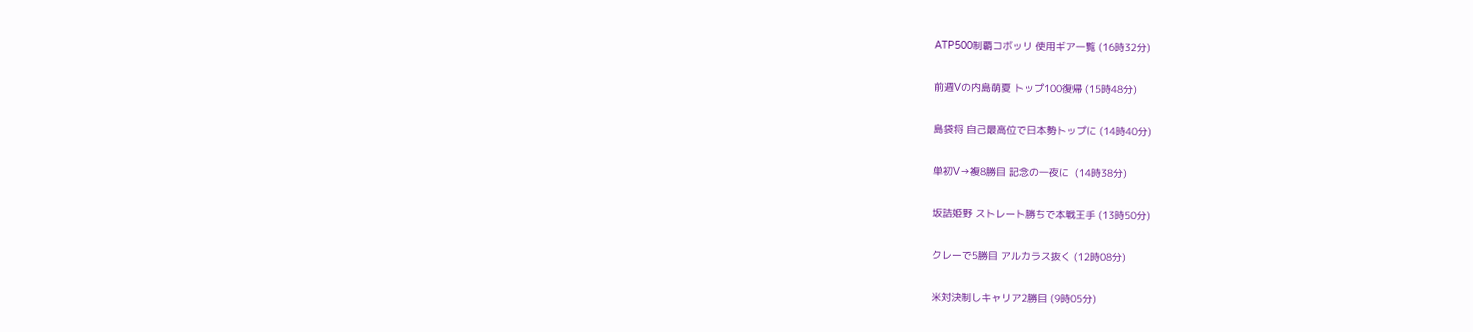ATP500制覇コボッリ 使用ギア一覧 (16時32分)

前週Vの内島萌夏 トップ100復帰 (15時48分)

島袋将 自己最高位で日本勢トップに (14時40分)

単初V→複8勝目 記念の一夜に  (14時38分)

坂詰姫野 ストレート勝ちで本戦王手 (13時50分)

クレーで5勝目 アルカラス抜く (12時08分)

米対決制しキャリア2勝目 (9時05分)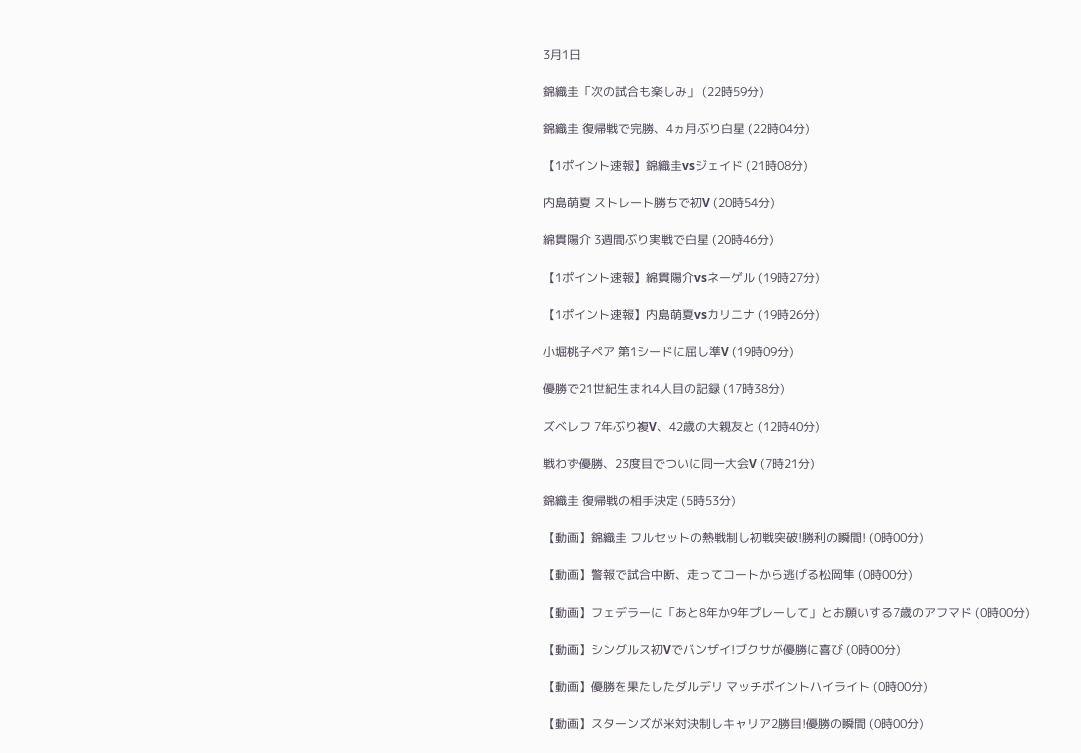3月1日

錦織圭「次の試合も楽しみ」 (22時59分)

錦織圭 復帰戦で完勝、4ヵ月ぶり白星 (22時04分)

【1ポイント速報】錦織圭vsジェイド (21時08分)

内島萌夏 ストレート勝ちで初V (20時54分)

綿貫陽介 3週間ぶり実戦で白星 (20時46分)

【1ポイント速報】綿貫陽介vsネーゲル (19時27分)

【1ポイント速報】内島萌夏vsカリニナ (19時26分)

小堀桃子ペア 第1シードに屈し準V (19時09分)

優勝で21世紀生まれ4人目の記録 (17時38分)

ズベレフ 7年ぶり複V、42歳の大親友と (12時40分)

戦わず優勝、23度目でついに同一大会V (7時21分)

錦織圭 復帰戦の相手決定 (5時53分)

【動画】錦織圭 フルセットの熱戦制し初戦突破!勝利の瞬間! (0時00分)

【動画】警報で試合中断、走ってコートから逃げる松岡隼 (0時00分)

【動画】フェデラーに「あと8年か9年プレーして」とお願いする7歳のアフマド (0時00分)

【動画】シングルス初Vでバンザイ!ブクサが優勝に喜び (0時00分)

【動画】優勝を果たしたダルデリ マッチポイントハイライト (0時00分)

【動画】スターンズが米対決制しキャリア2勝目!優勝の瞬間 (0時00分)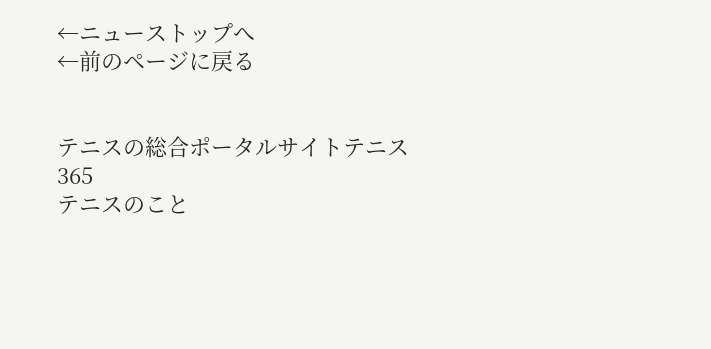←ニューストップへ
←前のページに戻る


テニスの総合ポータルサイトテニス365
テニスのこと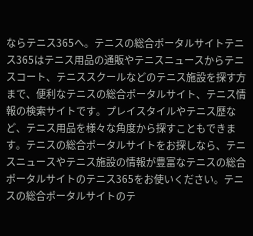ならテニス365へ。テニスの総合ポータルサイトテニス365はテニス用品の通販やテニスニュースからテニスコート、テニススクールなどのテニス施設を探す方まで、便利なテニスの総合ポータルサイト、テニス情報の検索サイトです。プレイスタイルやテニス歴など、テニス用品を様々な角度から探すこともできます。テニスの総合ポータルサイトをお探しなら、テニスニュースやテニス施設の情報が豊富なテニスの総合ポータルサイトのテニス365をお使いください。テニスの総合ポータルサイトのテ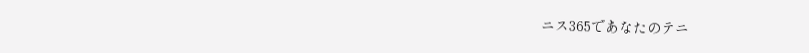ニス365であなたのテニ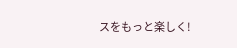スをもっと楽しく!